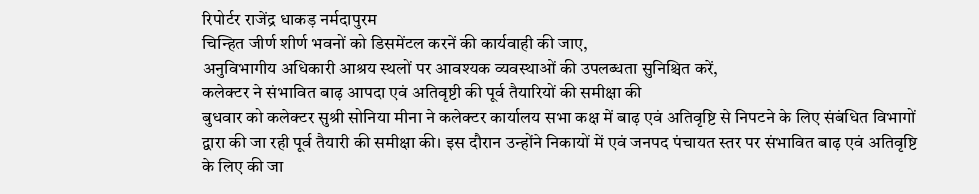रिपोर्टर राजेंद्र धाकड़ नर्मदापुरम
चिन्हित जीर्ण शीर्ण भवनों को डिसमेंटल करनें की कार्यवाही की जाए,
अनुविभागीय अधिकारी आश्रय स्थलों पर आवश्यक व्यवस्थाओं की उपलब्धता सुनिश्चित करें,
कलेक्टर ने संभावित बाढ़ आपदा एवं अतिवृष्टी की पूर्व तैयारियों की समीक्षा की
बुधवार को कलेक्टर सुश्री सोनिया मीना ने कलेक्टर कार्यालय सभा कक्ष में बाढ़ एवं अतिवृष्टि से निपटने के लिए संबंधित विभागों द्वारा की जा रही पूर्व तैयारी की समीक्षा की। इस दौरान उन्होंने निकायों में एवं जनपद पंचायत स्तर पर संभावित बाढ़ एवं अतिवृष्टि के लिए की जा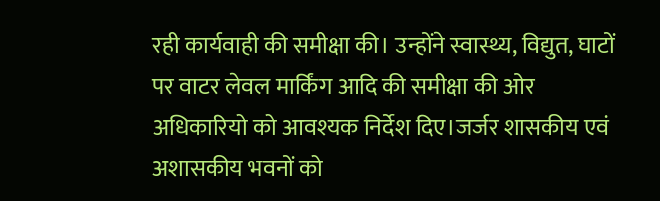रही कार्यवाही की समीक्षा की। उन्होंने स्वास्थ्य, विद्युत, घाटों पर वाटर लेवल मार्किंग आदि की समीक्षा की ओर अधिकारियो को आवश्यक निर्देश दिए।जर्जर शासकीय एवं अशासकीय भवनों को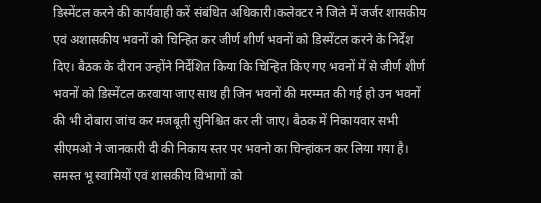डिस्मेंटल करने की कार्यवाही करें संबंधित अधिकारी।कलेक्टर ने जिले में जर्जर शासकीय एवं अशासकीय भवनों को चिन्हित कर जीर्ण शीर्ण भवनों को डिस्मेंटल करने के निर्देश दिए। बैठक के दौरान उन्होंने निर्देशित किया कि चिन्हित किए गए भवनों में से जीर्ण शीर्ण भवनों को डिस्मेंटल करवाया जाए साथ ही जिन भवनों की मरम्मत की गई हो उन भवनों की भी दोबारा जांच कर मजबूती सुनिश्चित कर ली जाए। बैठक में निकायवार सभी सीएमओ ने जानकारी दी की निकाय स्तर पर भवनो का चिन्हांकन कर लिया गया है। समस्त भू स्वामियों एवं शासकीय विभागों को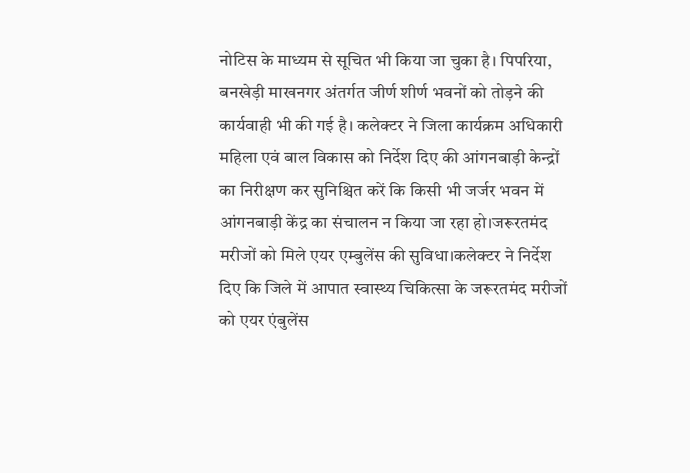नोटिस के माध्यम से सूचित भी किया जा चुका है। पिपरिया, बनखेड़ी माखनगर अंतर्गत जीर्ण शीर्ण भवनों को तोड़ने की कार्यवाही भी की गई है। कलेक्टर ने जिला कार्यक्रम अधिकारी महिला एवं बाल विकास को निर्देश दिए की आंगनबाड़ी केन्द्रों का निरीक्षण कर सुनिश्चित करें कि किसी भी जर्जर भवन में आंगनबाड़ी केंद्र का संचालन न किया जा रहा हो।जरूरतमंद मरीजों को मिले एयर एम्बुलेंस की सुविधा।कलेक्टर ने निर्देश दिए कि जिले में आपात स्वास्थ्य चिकित्सा के जरूरतमंद मरीजों को एयर एंबुलेंस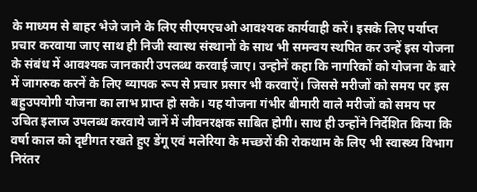के माध्यम से बाहर भेजे जाने के लिए सीएमएचओ आवश्यक कार्यवाही करें। इसके लिए पर्याप्त प्रचार करवाया जाए साथ ही निजी स्वास्थ संस्थानों के साथ भी समन्वय स्थपित कर उन्हें इस योजना के संबंध में आवश्यक जानकारी उपलब्ध करवाई जाए। उन्होनें कहा कि नागरिकों को योजना के बारे में जागरुक करनें के लिए व्यापक रूप से प्रचार प्रसार भी करवाऐं। जिससे मरीजों को समय पर इस बहुउपयोगी योजना का लाभ प्राप्त हो सके। यह योजना गंभीर बीमारी वाले मरीजों को समय पर उचित इलाज उपलब्ध करवाये जानें में जीवनरक्षक साबित होगी। साथ ही उन्होंने निर्देशित किया कि वर्षा काल को दृष्टीगत रखते हुए डेंगू एवं मलेरिया के मच्छरों की रोकथाम के लिए भी स्वास्थ्य विभाग निरंतर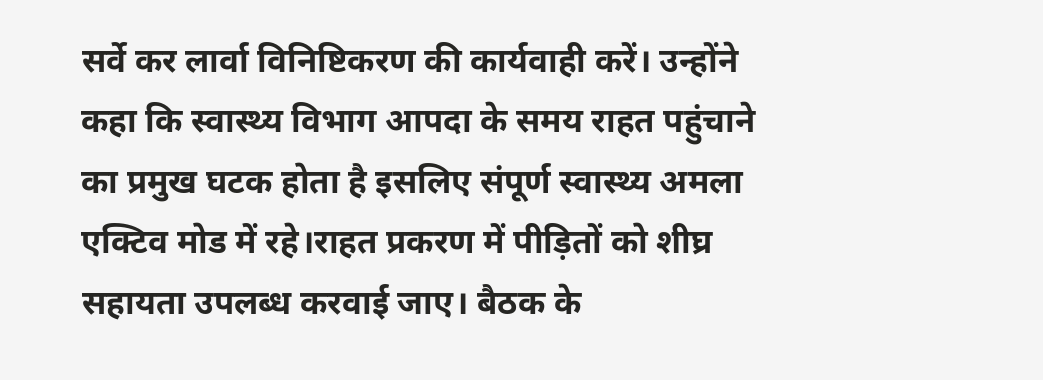सर्वे कर लार्वा विनिष्टिकरण की कार्यवाही करें। उन्होंने कहा कि स्वास्थ्य विभाग आपदा के समय राहत पहुंचाने का प्रमुख घटक होता है इसलिए संपूर्ण स्वास्थ्य अमला एक्टिव मोड में रहे।राहत प्रकरण में पीड़ितों को शीघ्र सहायता उपलब्ध करवाई जाए। बैठक के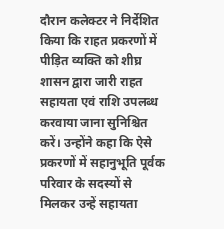दौरान कलेक्टर ने निर्देशित किया कि राहत प्रकरणों में पीड़ित व्यक्ति को शीघ्र शासन द्वारा जारी राहत सहायता एवं राशि उपलब्ध करवाया जाना सुनिश्चित करें। उन्होंने कहा कि ऐसे प्रकरणों में सहानुभूति पूर्वक परिवार के सदस्यों से मिलकर उन्हें सहायता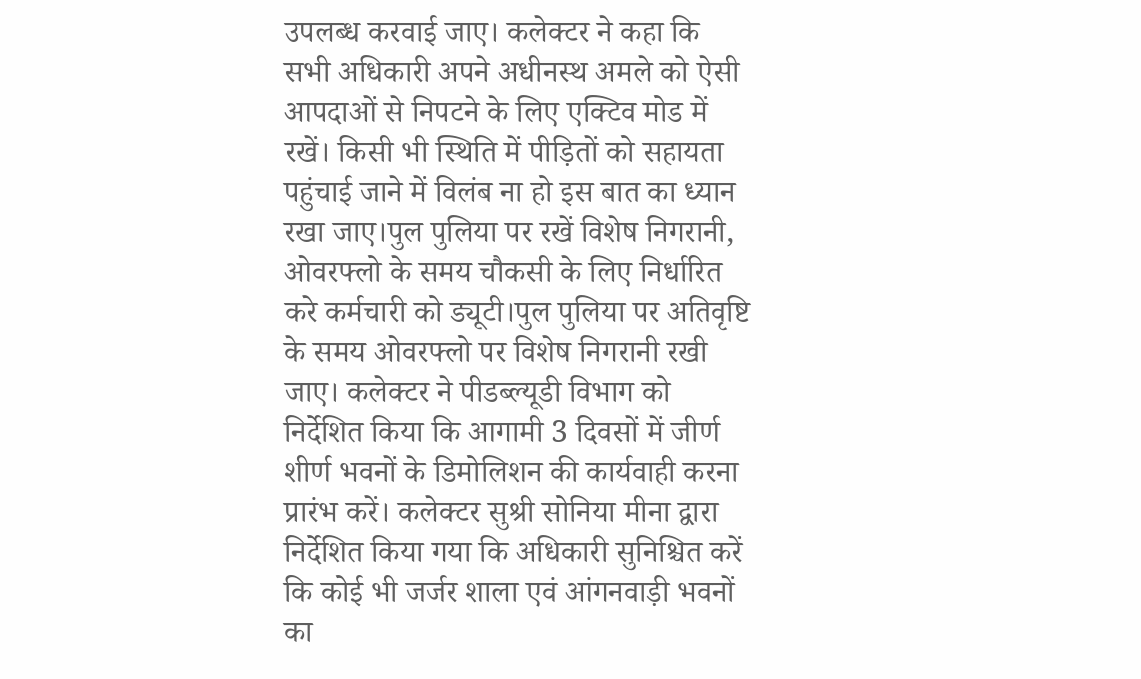उपलब्ध करवाई जाए। कलेक्टर ने कहा कि सभी अधिकारी अपने अधीनस्थ अमले को ऐसी आपदाओं से निपटने के लिए एक्टिव मोड में रखें। किसी भी स्थिति में पीड़ितों को सहायता पहुंचाई जाने में विलंब ना हो इस बात का ध्यान रखा जाए।पुल पुलिया पर रखें विशेष निगरानी, ओवरफ्लो के समय चौकसी के लिए निर्धारित करे कर्मचारी को ड्यूटी।पुल पुलिया पर अतिवृष्टि के समय ओवरफ्लो पर विशेष निगरानी रखी जाए। कलेक्टर ने पीडब्ल्यूडी विभाग को निर्देशित किया कि आगामी 3 दिवसों में जीर्ण शीर्ण भवनों के डिमोलिशन की कार्यवाही करना प्रारंभ करें। कलेक्टर सुश्री सोनिया मीना द्वारा निर्देशित किया गया कि अधिकारी सुनिश्चित करें कि कोई भी जर्जर शाला एवं आंगनवाड़ी भवनों का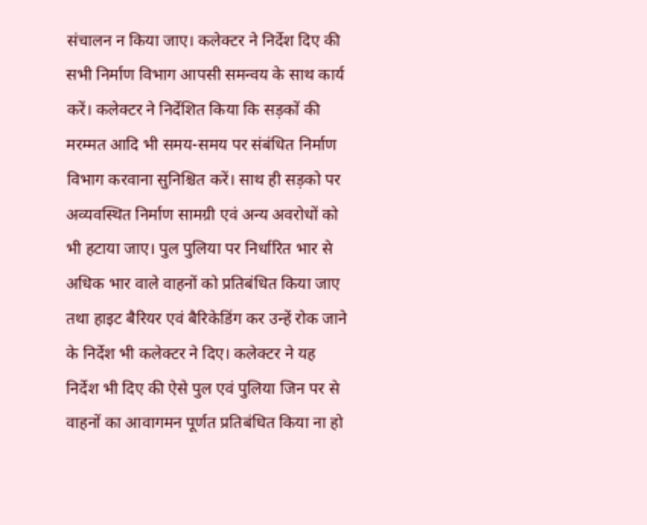संचालन न किया जाए। कलेक्टर ने निर्देश दिए की सभी निर्माण विभाग आपसी समन्वय के साथ कार्य करें। कलेक्टर ने निर्देशित किया कि सड़कों की मरम्मत आदि भी समय-समय पर संबंधित निर्माण विभाग करवाना सुनिश्चित करें। साथ ही सड़को पर अव्यवस्थित निर्माण सामग्री एवं अन्य अवरोधों को भी हटाया जाए। पुल पुलिया पर निर्धारित भार से अधिक भार वाले वाहनों को प्रतिबंधित किया जाए तथा हाइट बैरियर एवं बैरिकेडिंग कर उन्हें रोक जाने के निर्देश भी कलेक्टर ने दिए। कलेक्टर ने यह निर्देश भी दिए की ऐसे पुल एवं पुलिया जिन पर से वाहनों का आवागमन पूर्णत प्रतिबंधित किया ना हो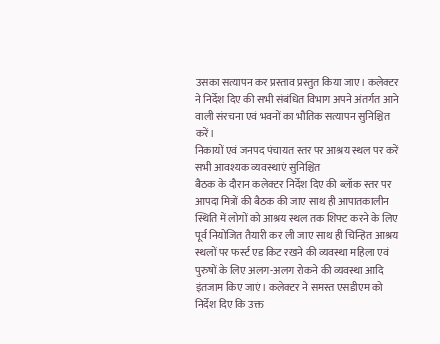उसका सत्यापन कर प्रस्ताव प्रस्तुत किया जाए। कलेक्टर ने निर्देश दिए की सभी संबंधित विभाग अपने अंतर्गत आने वाली संरचना एवं भवनों का भौतिक सत्यापन सुनिश्चित करें।
निकायों एवं जनपद पंचायत स्तर पर आश्रय स्थल पर करें सभी आवश्यक व्यवस्थाएं सुनिश्चित
बैठक के दौरान कलेक्टर निर्देश दिए की ब्लॉक स्तर पर आपदा मित्रों की बैठक की जाए साथ ही आपातकालीन स्थिति में लोगों को आश्रय स्थल तक शिफ्ट करने के लिए पूर्व नियोजित तैयारी कर ली जाए साथ ही चिन्हित आश्रय स्थलों पर फर्स्ट एड किट रखने की व्यवस्था महिला एवं पुरुषों के लिए अलग-अलग रोकने की व्यवस्था आदि इंतजाम किए जाएं। कलेक्टर ने समस्त एसडीएम को निर्देश दिए कि उक्त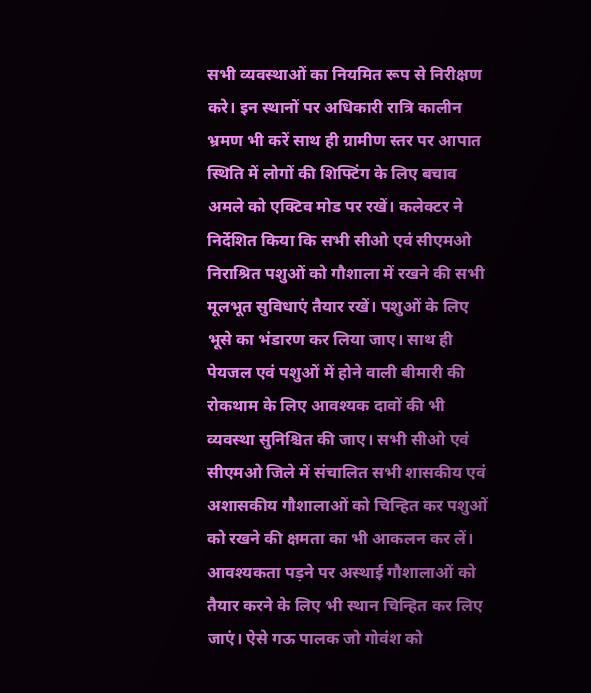सभी व्यवस्थाओं का नियमित रूप से निरीक्षण करे। इन स्थानों पर अधिकारी रात्रि कालीन भ्रमण भी करें साथ ही ग्रामीण स्तर पर आपात स्थिति में लोगों की शिफ्टिंग के लिए बचाव अमले को एक्टिव मोड पर रखें। कलेक्टर ने निर्देशित किया कि सभी सीओ एवं सीएमओ निराश्रित पशुओं को गौशाला में रखने की सभी मूलभूत सुविधाएं तैयार रखें। पशुओं के लिए भूसे का भंडारण कर लिया जाए। साथ ही पेयजल एवं पशुओं में होने वाली बीमारी की रोकथाम के लिए आवश्यक दावों की भी व्यवस्था सुनिश्चित की जाए। सभी सीओ एवं सीएमओ जिले में संचालित सभी शासकीय एवं अशासकीय गौशालाओं को चिन्हित कर पशुओं को रखने की क्षमता का भी आकलन कर लें। आवश्यकता पड़ने पर अस्थाई गौशालाओं को तैयार करने के लिए भी स्थान चिन्हित कर लिए जाएं। ऐसे गऊ पालक जो गोवंश को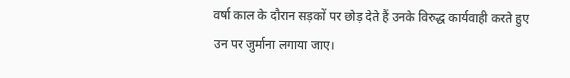वर्षा काल के दौरान सड़कों पर छोड़ देते हैं उनके विरुद्ध कार्यवाही करते हुए उन पर जुर्माना लगाया जाए।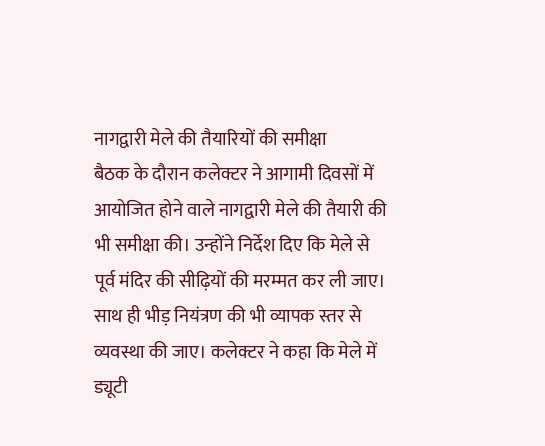नागद्वारी मेले की तैयारियों की समीक्षा
बैठक के दौरान कलेक्टर ने आगामी दिवसों में आयोजित होने वाले नागद्वारी मेले की तैयारी की भी समीक्षा की। उन्होंने निर्देश दिए कि मेले से पूर्व मंदिर की सीढ़ियों की मरम्मत कर ली जाए। साथ ही भीड़ नियंत्रण की भी व्यापक स्तर से व्यवस्था की जाए। कलेक्टर ने कहा कि मेले में ड्यूटी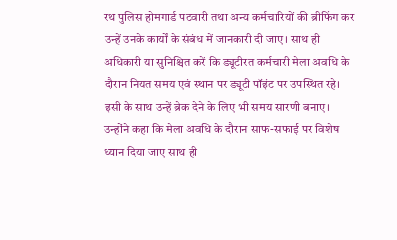रथ पुलिस होमगार्ड पटवारी तथा अन्य कर्मचारियों की ब्रीफिंग कर उन्हें उनके कार्यों के संबंध में जानकारी दी जाए। साथ ही अधिकारी या सुनिश्चित करें कि ड्यूटीरत कर्मचारी मेला अवधि के दौरान नियत समय एवं स्थान पर ड्यूटी पॉइंट पर उपस्थित रहे। इसी के साथ उन्हें ब्रेक देने के लिए भी समय सारणी बनाए। उन्होंने कहा कि मेला अवधि के दौरान साफ-सफाई पर विशेष ध्यान दिया जाए साथ ही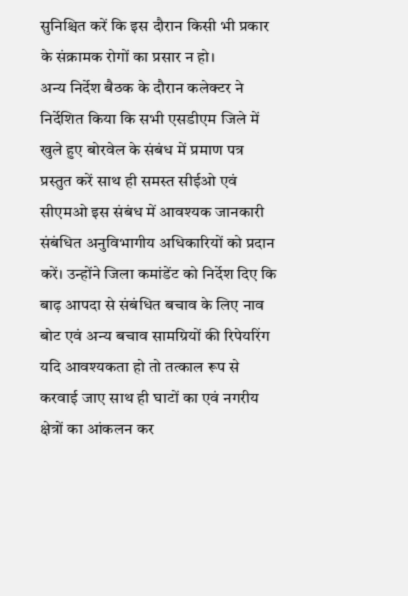सुनिश्चित करें कि इस दौरान किसी भी प्रकार के संक्रामक रोगों का प्रसार न हो।
अन्य निर्देश बैठक के दौरान कलेक्टर ने निर्देशित किया कि सभी एसडीएम जिले में खुले हुए बोरवेल के संबंध में प्रमाण पत्र प्रस्तुत करें साथ ही समस्त सीईओ एवं सीएमओ इस संबंध में आवश्यक जानकारी संबंधित अनुविभागीय अधिकारियों को प्रदान करें। उन्होंने जिला कमांडेंट को निर्देश दिए कि बाढ़ आपदा से संबंधित बचाव के लिए नाव बोट एवं अन्य बचाव सामग्रियों की रिपेयरिंग यदि आवश्यकता हो तो तत्काल रूप से करवाई जाए साथ ही घाटों का एवं नगरीय क्षेत्रों का आंकलन कर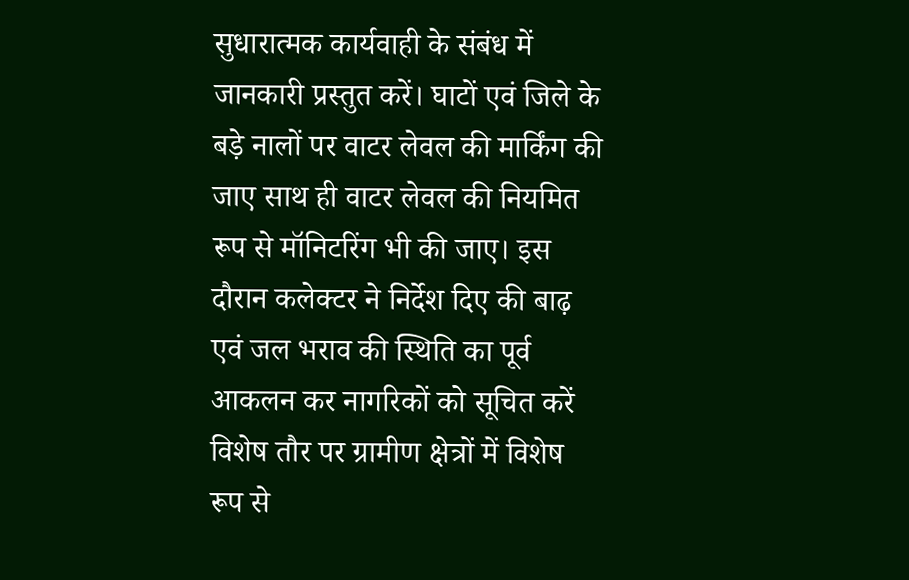सुधारात्मक कार्यवाही के संबंध में जानकारी प्रस्तुत करें। घाटों एवं जिले के बड़े नालों पर वाटर लेवल की मार्किंग की जाए साथ ही वाटर लेवल की नियमित रूप से मॉनिटरिंग भी की जाए। इस दौरान कलेक्टर ने निर्देश दिए की बाढ़ एवं जल भराव की स्थिति का पूर्व आकलन कर नागरिकों को सूचित करें विशेष तौर पर ग्रामीण क्षेत्रों में विशेष रूप से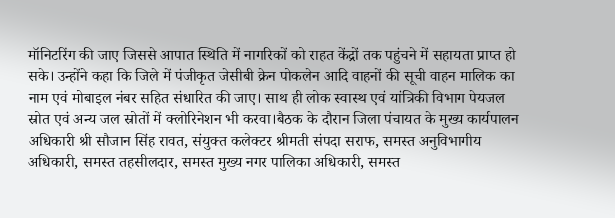मॉनिटरिंग की जाए जिससे आपात स्थिति में नागरिकों को राहत केंद्रों तक पहुंचने में सहायता प्राप्त हो सके। उन्होंने कहा कि जिले में पंजीकृत जेसीबी क्रेन पोकलेन आदि वाहनों की सूची वाहन मालिक का नाम एवं मोबाइल नंबर सहित संधारित की जाए। साथ ही लोक स्वास्थ एवं यांत्रिकी विभाग पेयजल स्रोत एवं अन्य जल स्रोतों में क्लोरिनेशन भी करवा।बैठक के दौरान जिला पंचायत के मुख्य कार्यपालन अधिकारी श्री सौजान सिंह रावत, संयुक्त कलेक्टर श्रीमती संपदा सराफ, समस्त अनुविभागीय अधिकारी, समस्त तहसीलदार, समस्त मुख्य नगर पालिका अधिकारी, समस्त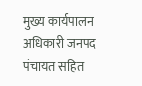मुख्य कार्यपालन अधिकारी जनपद पंचायत सहित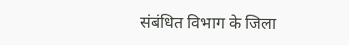संबंधित विभाग के जिला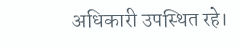अधिकारी उपस्थित रहे।